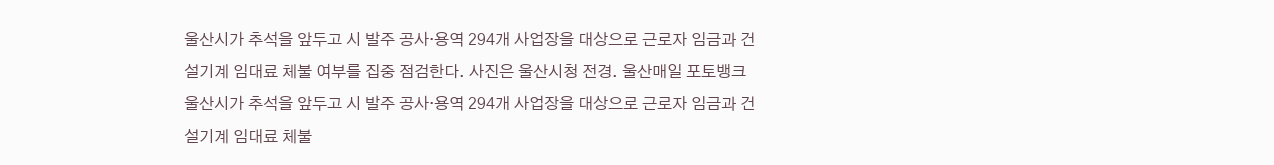울산시가 추석을 앞두고 시 발주 공사·용역 294개 사업장을 대상으로 근로자 임금과 건설기계 임대료 체불 여부를 집중 점검한다. 사진은 울산시청 전경. 울산매일 포토뱅크
울산시가 추석을 앞두고 시 발주 공사·용역 294개 사업장을 대상으로 근로자 임금과 건설기계 임대료 체불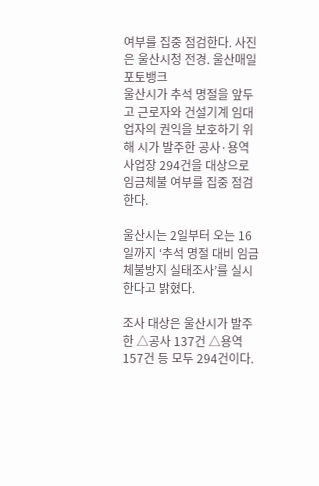여부를 집중 점검한다. 사진은 울산시청 전경. 울산매일 포토뱅크
울산시가 추석 명절을 앞두고 근로자와 건설기계 임대업자의 권익을 보호하기 위해 시가 발주한 공사·용역 사업장 294건을 대상으로 임금체불 여부를 집중 점검한다.

울산시는 2일부터 오는 16일까지 ‘추석 명절 대비 임금체불방지 실태조사’를 실시한다고 밝혔다.

조사 대상은 울산시가 발주한 △공사 137건 △용역 157건 등 모두 294건이다.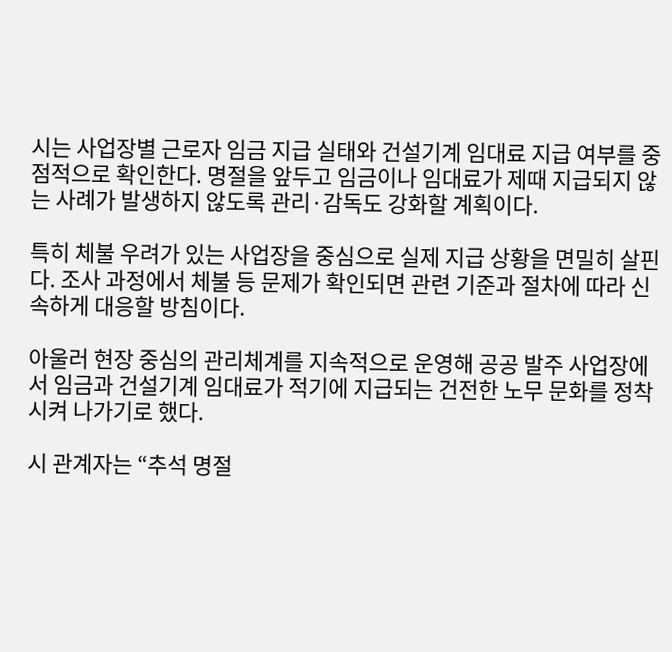시는 사업장별 근로자 임금 지급 실태와 건설기계 임대료 지급 여부를 중점적으로 확인한다. 명절을 앞두고 임금이나 임대료가 제때 지급되지 않는 사례가 발생하지 않도록 관리·감독도 강화할 계획이다.

특히 체불 우려가 있는 사업장을 중심으로 실제 지급 상황을 면밀히 살핀다. 조사 과정에서 체불 등 문제가 확인되면 관련 기준과 절차에 따라 신속하게 대응할 방침이다.

아울러 현장 중심의 관리체계를 지속적으로 운영해 공공 발주 사업장에서 임금과 건설기계 임대료가 적기에 지급되는 건전한 노무 문화를 정착시켜 나가기로 했다.

시 관계자는 “추석 명절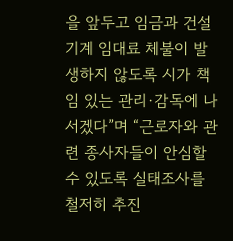을 앞두고 임금과 건설기계 임대료 체불이 발생하지 않도록 시가 책임 있는 관리·감독에 나서겠다”며 “근로자와 관련 종사자들이 안심할 수 있도록 실태조사를 철저히 추진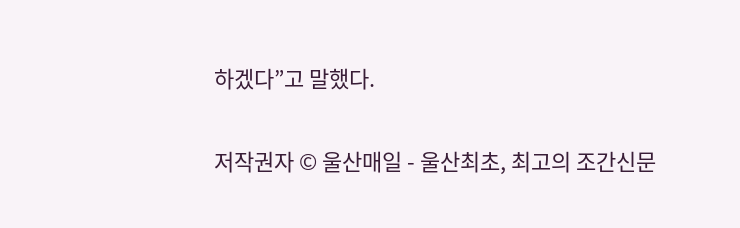하겠다”고 말했다.

저작권자 © 울산매일 - 울산최초, 최고의 조간신문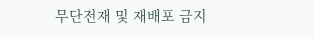무단전재 및 재배포 금지